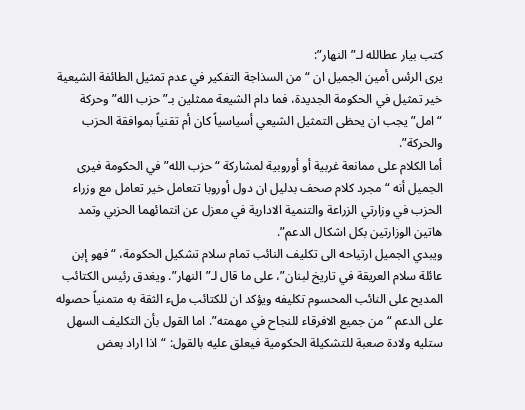كتب بيار عطالله لـ”النهار”:
يرى الرئس أمين الجميل ان “من السذاجة التفكير في عدم تمثيل الطائفة الشيعية خير تمثيل في الحكومة الجديدة، فما دام الشيعة ممثلين بـ”حزب الله” وحركة “امل” يجب ان يحظى التمثيل الشيعي أسياسياً كان أم تقنياً بموافقة الحزب والحركة”.
أما الكلام على ممانعة غربية أو أوروبية لمشاركة “حزب الله” في الحكومة فيرى الجميل أنه “مجرد كلام صحف بدليل ان دول أوروبا تتعامل خير تعامل مع وزراء الحزب في وزارتي الزراعة والتنمية الادارية في معزل عن انتمائهما الحزبي وتمد هاتين الوزارتين بكل اشكال الدعم”.
ويبدي الجميل ارتياحه الى تكليف النائب تمام سلام تشكيل الحكومة، “فهو إبن عائلة سلام العريقة في تاريخ لبنان”، على ما قال لـ”النهار”. ويغدق رئيس الكتائب المديح على النائب المحسوم تكليفه ويؤكد ان للكتائب ملء الثقة به متمنياً حصوله على الدعم “من جميع الافرقاء للنجاح في مهمته”. اما القول بأن التكليف السهل ستليه ولادة صعبة للتشكيلة الحكومية فيعلق عليه بالقول: “اذا اراد بعض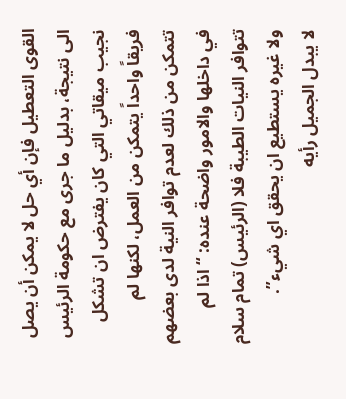القوى التعطيل فإن أي حل لا يمكن أن يصل الى نتيجة، بدليل ما جرى مع حكومة الرئيس نجيب ميقاتي التي كان يفترض ان تشكل فريقاً واحداً يتمكن من العمل، لكنها لم تتمكن من ذلك لعدم توافر النية لدى بعضهم في داخلها والامور واضحة عنده: “اذا لم تتوافر النيات الطيبة فلا (الرئيس) تمام سلام ولا غيره يستطيع ان يحقق اي شيء”.
لا يبدل الجميل رأيه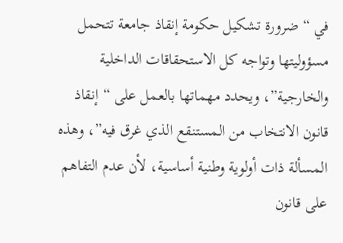في “ضرورة تشكيل حكومة إنقاذ جامعة تتحمل مسؤوليتها وتواجه كل الاستحقاقات الداخلية والخارجية”، ويحدد مهماتها بالعمل على “إنقاذ قانون الانتخاب من المستنقع الذي غرق فيه”، وهذه المسألة ذات أولوية وطنية أساسية، لأن عدم التفاهم على قانون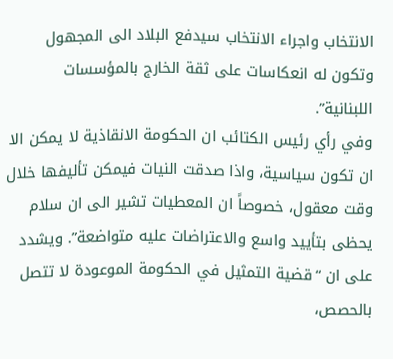الانتخاب واجراء الانتخاب سيدفع البلاد الى المجهول وتكون له انعكاسات على ثقة الخارج بالمؤسسات اللبنانية”.
وفي رأي رئيس الكتائب ان الحكومة الانقاذية لا يمكن الا ان تكون سياسية، واذا صدقت النيات فيمكن تأليفها خلال وقت معقول، خصوصاً ان المعطيات تشير الى ان سلام يحظى بتأييد واسع والاعتراضات عليه متواضعة”. ويشدد على ان “قضية التمثيل في الحكومة الموعودة لا تتصل بالحصص،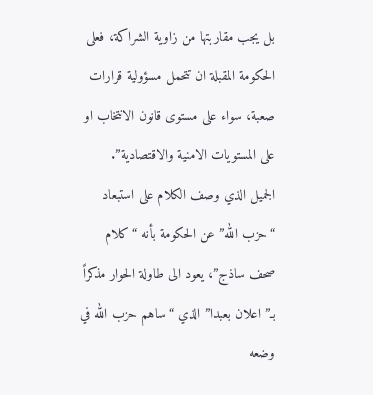بل يجب مقاربتها من زاوية الشراكة، فعلى الحكومة المقبلة ان تتحمل مسؤولية قرارات صعبة، سواء على مستوى قانون الانتخاب او على المستويات الامنية والاقتصادية”.
الجميل الذي وصف الكلام على استبعاد “حزب الله” عن الحكومة بأنه “كلام صحف ساذج”، يعود الى طاولة الحوار مذكراً بـ”اعلان بعبدا” الذي “ساهم حزب الله في وضعه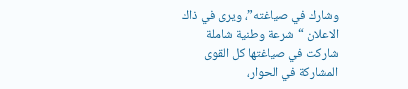وشارك في صياغته”، ويرى في ذاك الاعلان “شرعة وطنية شاملة شاركت في صياغتها كل القوى المشاركة في الحوار،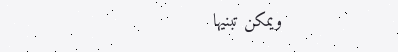ويمكن تبنيها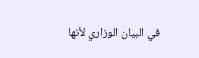في البيان الوزاري لأنها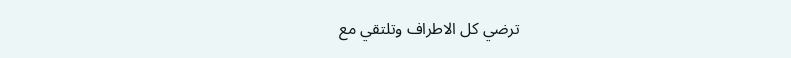ترضي كل الاطراف وتلتقي مع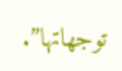توجهاتها”.